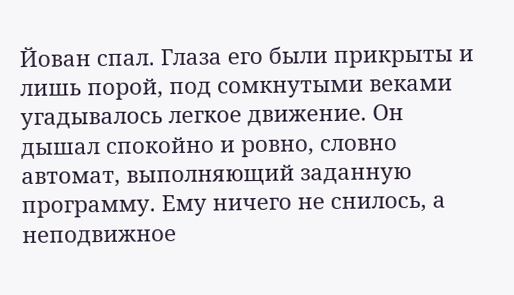Йован спал. Глаза его были прикрыты и лишь порой, под сомкнутыми веками угадывалось легкое движение. Он дышал спокойно и ровно, словно автомат, выполняющий заданную программу. Ему ничего не снилось, а неподвижное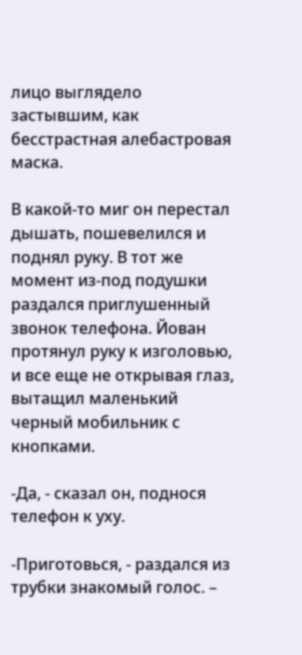лицо выглядело застывшим, как бесстрастная алебастровая маска.

В какой-то миг он перестал дышать, пошевелился и поднял руку. В тот же момент из-под подушки раздался приглушенный звонок телефона. Йован протянул руку к изголовью, и все еще не открывая глаз, вытащил маленький черный мобильник с кнопками.

-Да, - сказал он, поднося телефон к уху.

-Приготовься, - раздался из трубки знакомый голос. –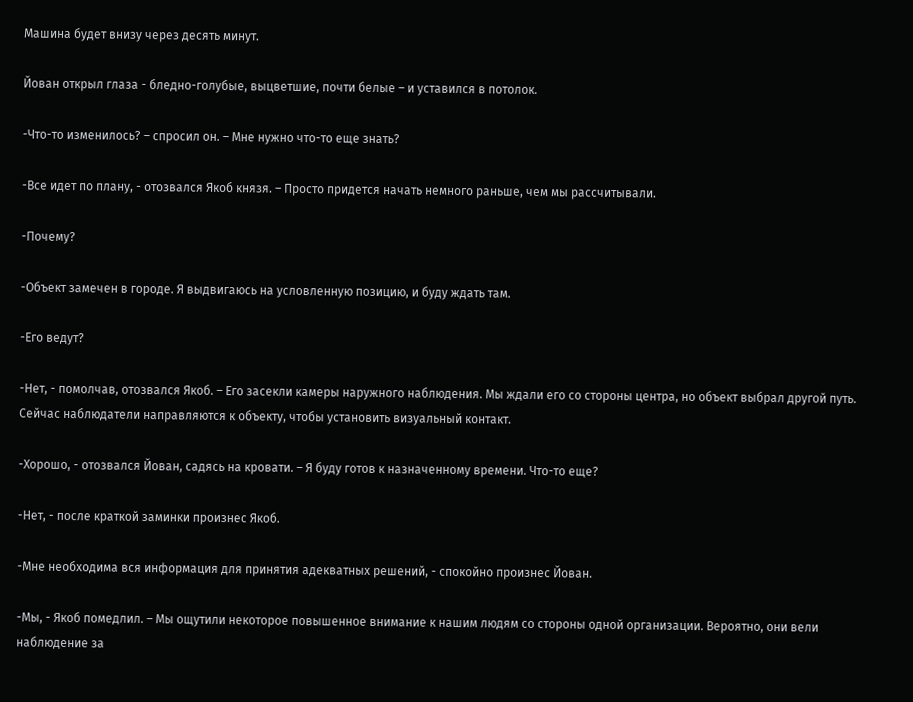Машина будет внизу через десять минут.

Йован открыл глаза - бледно-голубые, выцветшие, почти белые – и уставился в потолок.

-Что-то изменилось? – спросил он. – Мне нужно что-то еще знать?

-Все идет по плану, - отозвался Якоб князя. – Просто придется начать немного раньше, чем мы рассчитывали.

-Почему?

-Объект замечен в городе. Я выдвигаюсь на условленную позицию, и буду ждать там.

-Его ведут?

-Нет, - помолчав, отозвался Якоб. – Его засекли камеры наружного наблюдения. Мы ждали его со стороны центра, но объект выбрал другой путь. Сейчас наблюдатели направляются к объекту, чтобы установить визуальный контакт.

-Хорошо, - отозвался Йован, садясь на кровати. – Я буду готов к назначенному времени. Что-то еще?

-Нет, - после краткой заминки произнес Якоб.

-Мне необходима вся информация для принятия адекватных решений, - спокойно произнес Йован.

-Мы, - Якоб помедлил. – Мы ощутили некоторое повышенное внимание к нашим людям со стороны одной организации. Вероятно, они вели наблюдение за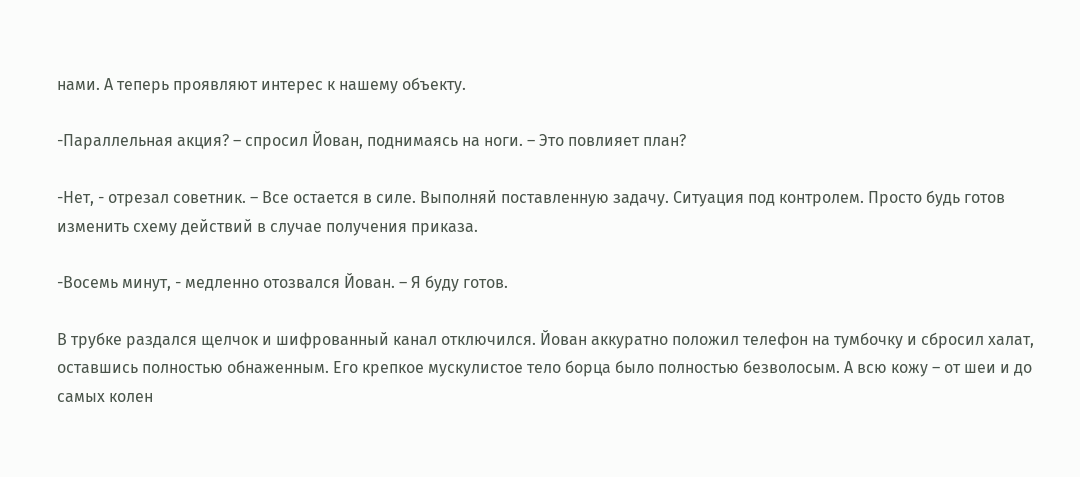нами. А теперь проявляют интерес к нашему объекту.

-Параллельная акция? – спросил Йован, поднимаясь на ноги. – Это повлияет план?

-Нет, - отрезал советник. – Все остается в силе. Выполняй поставленную задачу. Ситуация под контролем. Просто будь готов изменить схему действий в случае получения приказа.

-Восемь минут, - медленно отозвался Йован. – Я буду готов.

В трубке раздался щелчок и шифрованный канал отключился. Йован аккуратно положил телефон на тумбочку и сбросил халат, оставшись полностью обнаженным. Его крепкое мускулистое тело борца было полностью безволосым. А всю кожу – от шеи и до самых колен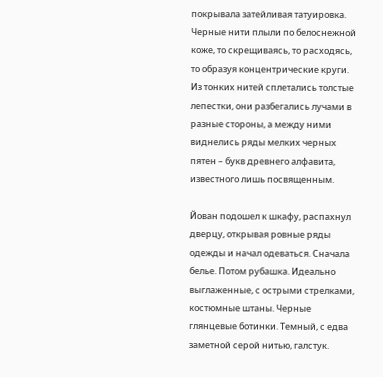покрывала затейливая татуировка. Черные нити плыли по белоснежной коже, то скрещиваясь, то расходясь, то образуя концентрические круги. Из тонких нитей сплетались толстые лепестки, они разбегались лучами в разные стороны, а между ними виднелись ряды мелких черных пятен – букв древнего алфавита, известного лишь посвященным.

Йован подошел к шкафу, распахнул дверцу, открывая ровные ряды одежды и начал одеваться. Сначала белье. Потом рубашка. Идеально выглаженные, с острыми стрелками, костюмные штаны. Черные глянцевые ботинки. Темный, с едва заметной серой нитью, галстук.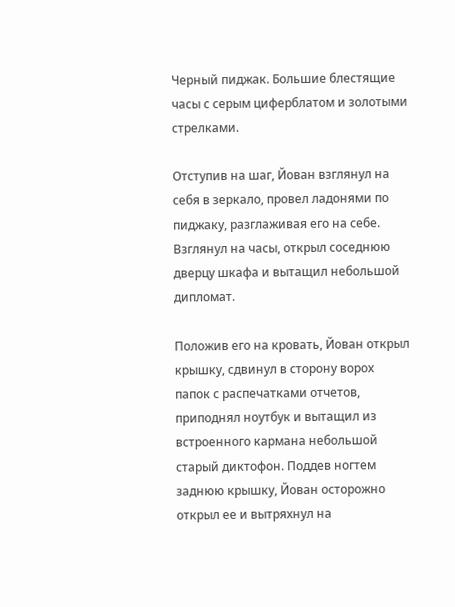Черный пиджак. Большие блестящие часы с серым циферблатом и золотыми стрелками.

Отступив на шаг, Йован взглянул на себя в зеркало, провел ладонями по пиджаку, разглаживая его на себе. Взглянул на часы, открыл соседнюю дверцу шкафа и вытащил небольшой дипломат.

Положив его на кровать, Йован открыл крышку, сдвинул в сторону ворох папок с распечатками отчетов, приподнял ноутбук и вытащил из встроенного кармана небольшой старый диктофон. Поддев ногтем заднюю крышку, Йован осторожно открыл ее и вытряхнул на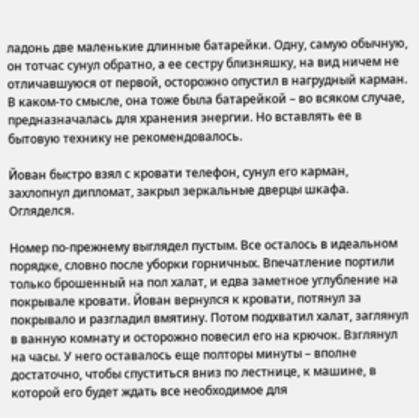ладонь две маленькие длинные батарейки. Одну, самую обычную, он тотчас сунул обратно, а ее сестру близняшку, на вид ничем не отличавшуюся от первой, осторожно опустил в нагрудный карман. В каком-то смысле, она тоже была батарейкой – во всяком случае, предназначалась для хранения энергии. Но вставлять ее в бытовую технику не рекомендовалось.

Йован быстро взял с кровати телефон, сунул его карман, захлопнул дипломат, закрыл зеркальные дверцы шкафа. Огляделся.

Номер по-прежнему выглядел пустым. Все осталось в идеальном порядке, словно после уборки горничных. Впечатление портили только брошенный на пол халат, и едва заметное углубление на покрывале кровати. Йован вернулся к кровати, потянул за покрывало и разгладил вмятину. Потом подхватил халат, заглянул в ванную комнату и осторожно повесил его на крючок. Взглянул на часы. У него оставалось еще полторы минуты – вполне достаточно, чтобы спуститься вниз по лестнице, к машине, в которой его будет ждать все необходимое для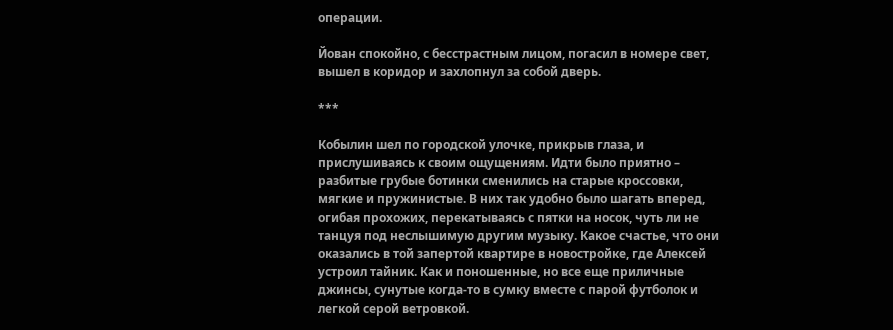операции.

Йован спокойно, с бесстрастным лицом, погасил в номере свет, вышел в коридор и захлопнул за собой дверь.

***

Кобылин шел по городской улочке, прикрыв глаза, и прислушиваясь к своим ощущениям. Идти было приятно – разбитые грубые ботинки сменились на старые кроссовки, мягкие и пружинистые. В них так удобно было шагать вперед, огибая прохожих, перекатываясь с пятки на носок, чуть ли не танцуя под неслышимую другим музыку. Какое счастье, что они оказались в той запертой квартире в новостройке, где Алексей устроил тайник. Как и поношенные, но все еще приличные джинсы, сунутые когда-то в сумку вместе с парой футболок и легкой серой ветровкой.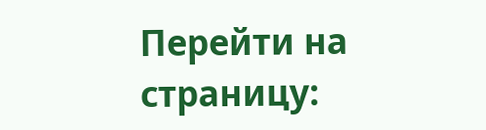Перейти на страницу: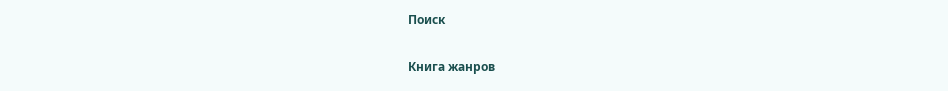Поиск

Книга жанров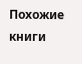Похожие книги